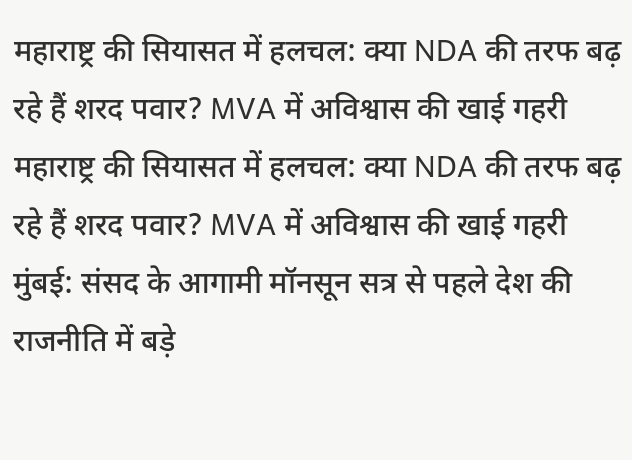महाराष्ट्र की सियासत में हलचल: क्या NDA की तरफ बढ़ रहे हैं शरद पवार? MVA में अविश्वास की खाई गहरी
महाराष्ट्र की सियासत में हलचल: क्या NDA की तरफ बढ़ रहे हैं शरद पवार? MVA में अविश्वास की खाई गहरी
मुंबई: संसद के आगामी मॉनसून सत्र से पहले देश की राजनीति में बड़े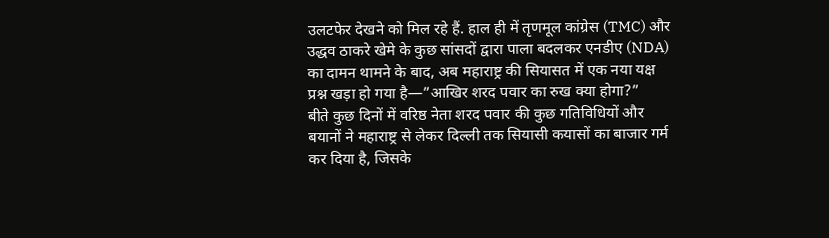उलटफेर देखने को मिल रहे हैं. हाल ही में तृणमूल कांग्रेस (TMC) और उद्धव ठाकरे खेमे के कुछ सांसदों द्वारा पाला बदलकर एनडीए (NDA) का दामन थामने के बाद, अब महाराष्ट्र की सियासत में एक नया यक्ष प्रश्न खड़ा हो गया है—”आखिर शरद पवार का रुख क्या होगा?”
बीते कुछ दिनों में वरिष्ठ नेता शरद पवार की कुछ गतिविधियों और बयानों ने महाराष्ट्र से लेकर दिल्ली तक सियासी कयासों का बाजार गर्म कर दिया है, जिसके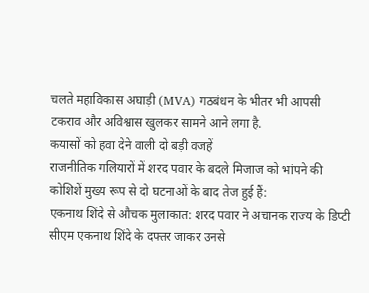चलते महाविकास अघाड़ी (MVA) गठबंधन के भीतर भी आपसी टकराव और अविश्वास खुलकर सामने आने लगा है.
कयासों को हवा देने वाली दो बड़ी वजहें
राजनीतिक गलियारों में शरद पवार के बदले मिजाज को भांपने की कोशिशें मुख्य रूप से दो घटनाओं के बाद तेज हुई हैं:
एकनाथ शिंदे से औचक मुलाकात: शरद पवार ने अचानक राज्य के डिप्टी सीएम एकनाथ शिंदे के दफ्तर जाकर उनसे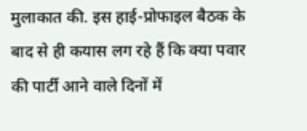मुलाकात की. इस हाई-प्रोफाइल बैठक के बाद से ही कयास लग रहे हैं कि क्या पवार की पार्टी आने वाले दिनों में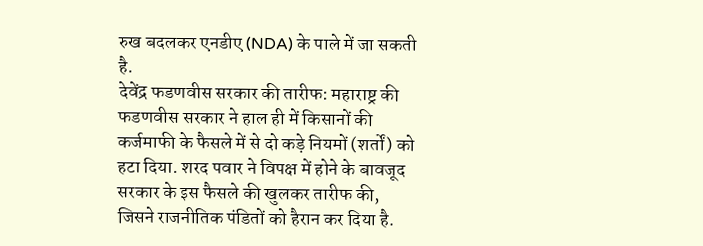रुख बदलकर एनडीए (NDA) के पाले में जा सकती है.
देवेंद्र फडणवीस सरकार की तारीफ: महाराष्ट्र की फडणवीस सरकार ने हाल ही में किसानों की कर्जमाफी के फैसले में से दो कड़े नियमों (शर्तों) को हटा दिया. शरद पवार ने विपक्ष में होने के बावजूद सरकार के इस फैसले की खुलकर तारीफ की, जिसने राजनीतिक पंडितों को हैरान कर दिया है.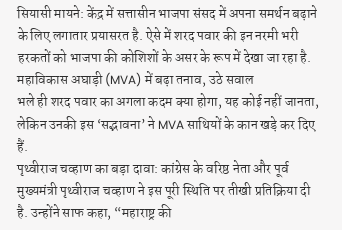सियासी मायने: केंद्र में सत्तासीन भाजपा संसद में अपना समर्थन बढ़ाने के लिए लगातार प्रयासरत है. ऐसे में शरद पवार की इन नरमी भरी हरकतों को भाजपा की कोशिशों के असर के रूप में देखा जा रहा है.
महाविकास अघाड़ी (MVA) में बढ़ा तनाव, उठे सवाल
भले ही शरद पवार का अगला कदम क्या होगा, यह कोई नहीं जानता, लेकिन उनकी इस ‘सद्भावना’ ने MVA साथियों के कान खड़े कर दिए हैं.
पृथ्वीराज चव्हाण का बड़ा दावा: कांग्रेस के वरिष्ठ नेता और पूर्व मुख्यमंत्री पृथ्वीराज चव्हाण ने इस पूरी स्थिति पर तीखी प्रतिक्रिया दी है. उन्होंने साफ कहा, “महाराष्ट्र की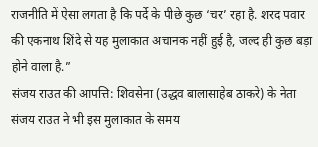राजनीति में ऐसा लगता है कि पर्दे के पीछे कुछ ‘चर’ रहा है. शरद पवार की एकनाथ शिंदे से यह मुलाकात अचानक नहीं हुई है, जल्द ही कुछ बड़ा होने वाला है.”
संजय राउत की आपत्ति: शिवसेना (उद्धव बालासाहेब ठाकरे) के नेता संजय राउत ने भी इस मुलाकात के समय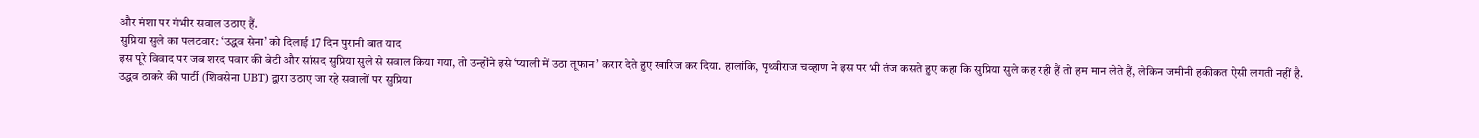और मंशा पर गंभीर सवाल उठाए हैं.
सुप्रिया सुले का पलटवार: ‘उद्धव सेना’ को दिलाई 17 दिन पुरानी बात याद
इस पूरे विवाद पर जब शरद पवार की बेटी और सांसद सुप्रिया सुले से सवाल किया गया, तो उन्होंने इसे ‘प्याली में उठा तूफान’ करार देते हुए खारिज कर दिया. हालांकि, पृथ्वीराज चव्हाण ने इस पर भी तंज कसते हुए कहा कि सुप्रिया सुले कह रही हैं तो हम मान लेते हैं, लेकिन जमीनी हकीकत ऐसी लगती नहीं है.
उद्धव ठाकरे की पार्टी (शिवसेना UBT) द्वारा उठाए जा रहे सवालों पर सुप्रिया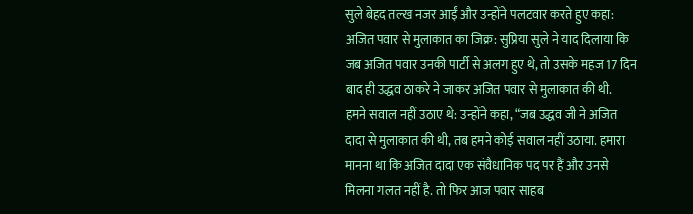सुले बेहद तल्ख नजर आईं और उन्होंने पलटवार करते हुए कहा:
अजित पवार से मुलाकात का जिक्र: सुप्रिया सुले ने याद दिलाया कि जब अजित पवार उनकी पार्टी से अलग हुए थे, तो उसके महज 17 दिन बाद ही उद्धव ठाकरे ने जाकर अजित पवार से मुलाकात की थी.
हमने सवाल नहीं उठाए थे: उन्होंने कहा, “जब उद्धव जी ने अजित दादा से मुलाकात की थी, तब हमने कोई सवाल नहीं उठाया. हमारा मानना था कि अजित दादा एक संवैधानिक पद पर हैं और उनसे मिलना गलत नहीं है. तो फिर आज पवार साहब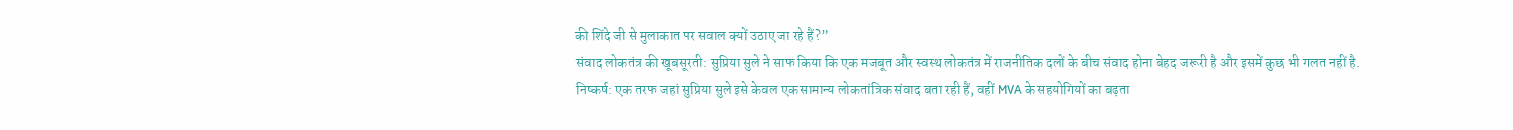की शिंदे जी से मुलाकात पर सवाल क्यों उठाए जा रहे हैं?”
संवाद लोकतंत्र की खूबसूरती: सुप्रिया सुले ने साफ किया कि एक मजबूत और स्वस्थ लोकतंत्र में राजनीतिक दलों के बीच संवाद होना बेहद जरूरी है और इसमें कुछ भी गलत नहीं है.
निष्कर्ष: एक तरफ जहां सुप्रिया सुले इसे केवल एक सामान्य लोकतांत्रिक संवाद बता रही हैं, वहीं MVA के सहयोगियों का बढ़ता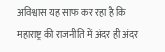अविश्वास यह साफ कर रहा है कि महाराष्ट्र की राजनीति में अंदर ही अंदर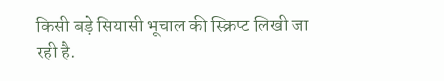किसी बड़े सियासी भूचाल की स्क्रिप्ट लिखी जा रही है.